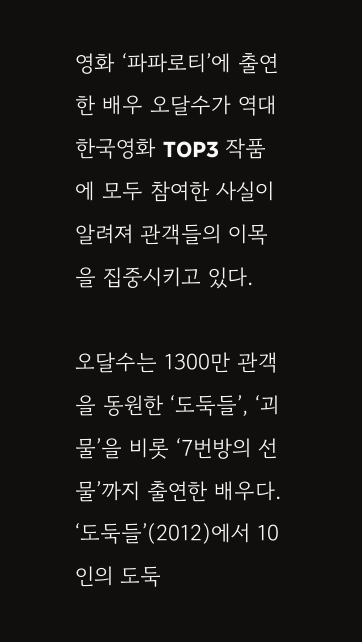영화 ‘파파로티’에 출연한 배우 오달수가 역대 한국영화 TOP3 작품에 모두 참여한 사실이 알려져 관객들의 이목을 집중시키고 있다.

오달수는 1300만 관객을 동원한 ‘도둑들’, ‘괴물’을 비롯 ‘7번방의 선물’까지 출연한 배우다. ‘도둑들’(2012)에서 10인의 도둑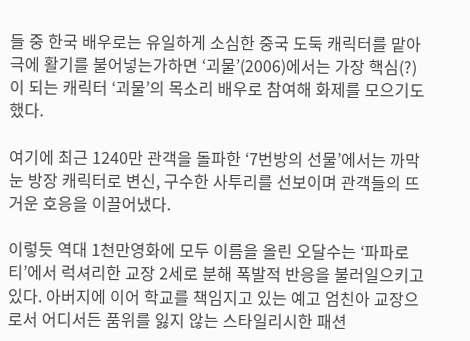들 중 한국 배우로는 유일하게 소심한 중국 도둑 캐릭터를 맡아 극에 활기를 불어넣는가하면 ‘괴물’(2006)에서는 가장 핵심(?)이 되는 캐릭터 ‘괴물’의 목소리 배우로 참여해 화제를 모으기도 했다.

여기에 최근 1240만 관객을 돌파한 ‘7번방의 선물’에서는 까막눈 방장 캐릭터로 변신, 구수한 사투리를 선보이며 관객들의 뜨거운 호응을 이끌어냈다.

이렇듯 역대 1천만영화에 모두 이름을 올린 오달수는 ‘파파로티’에서 럭셔리한 교장 2세로 분해 폭발적 반응을 불러일으키고 있다. 아버지에 이어 학교를 책임지고 있는 예고 엄친아 교장으로서 어디서든 품위를 잃지 않는 스타일리시한 패션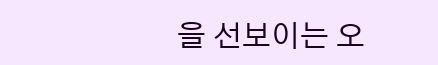을 선보이는 오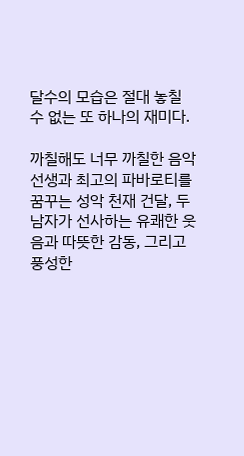달수의 모습은 절대 놓칠 수 없는 또 하나의 재미다.

까칠해도 너무 까칠한 음악 선생과 최고의 파바로티를 꿈꾸는 성악 천재 건달, 두 남자가 선사하는 유쾌한 웃음과 따뜻한 감동, 그리고 풍성한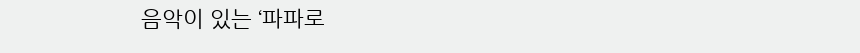음악이 있는 ‘파파로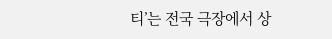티’는 전국 극장에서 상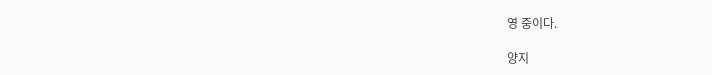영 중이다.

양지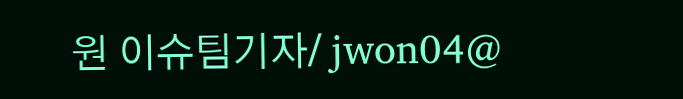원 이슈팀기자/ jwon04@